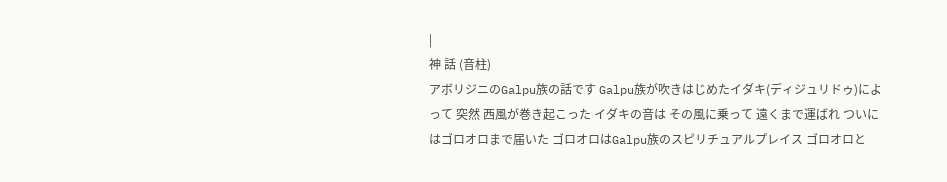|
神 話 (音柱)
アボリジニのGalpu族の話です Galpu族が吹きはじめたイダキ(ディジュリドゥ)によって 突然 西風が巻き起こった イダキの音は その風に乗って 遠くまで運ばれ ついにはゴロオロまで届いた ゴロオロはGalpu族のスピリチュアルプレイス ゴロオロと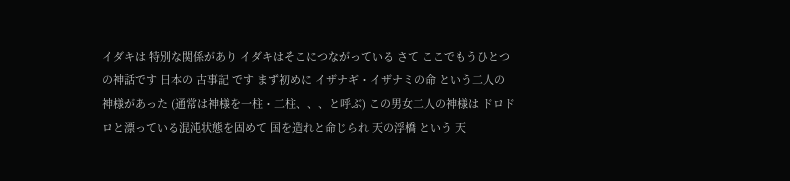イダキは 特別な関係があり イダキはそこにつながっている さて ここでもうひとつの神話です 日本の 古事記 です まず初めに イザナギ・イザナミの命 という二人の神様があった (通常は神様を一柱・二柱、、、と呼ぶ) この男女二人の神様は ドロドロと漂っている混沌状態を固めて 国を造れと命じられ 天の浮橋 という 天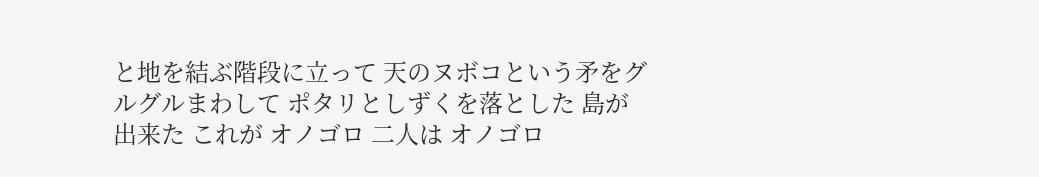と地を結ぶ階段に立って 天のヌボコという矛をグルグルまわして ポタリとしずくを落とした 島が出来た これが オノゴロ 二人は オノゴロ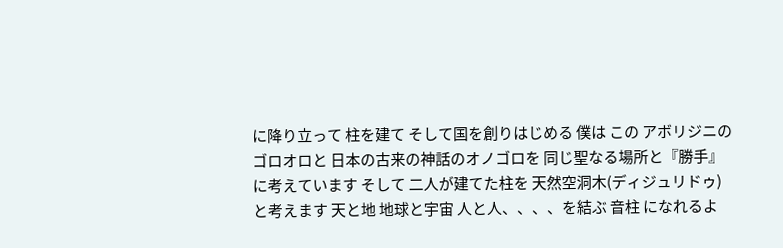に降り立って 柱を建て そして国を創りはじめる 僕は この アボリジニのゴロオロと 日本の古来の神話のオノゴロを 同じ聖なる場所と『勝手』に考えています そして 二人が建てた柱を 天然空洞木(ディジュリドゥ) と考えます 天と地 地球と宇宙 人と人、、、、を結ぶ 音柱 になれるよ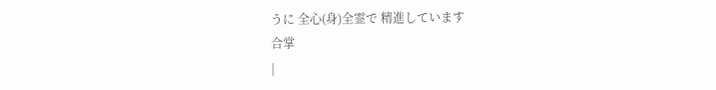うに 全心(身)全霊で 精進しています
合掌
|